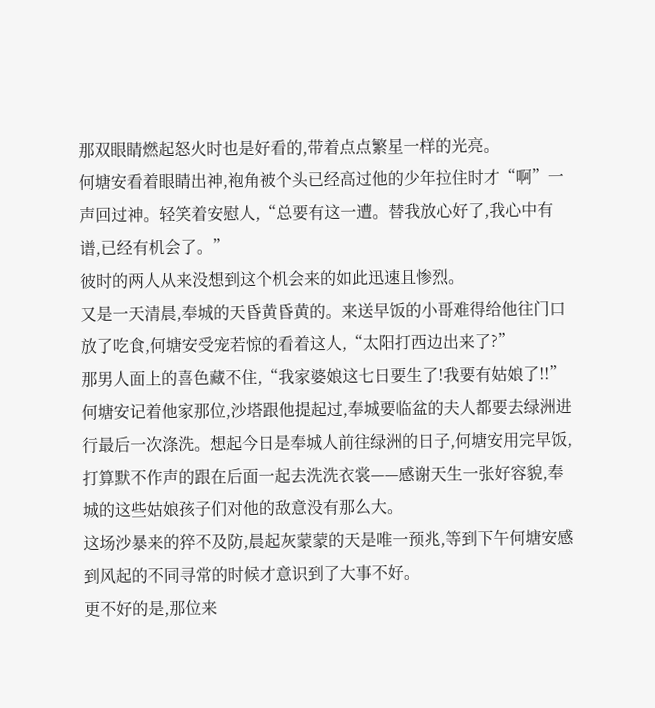那双眼睛燃起怒火时也是好看的,带着点点繁星一样的光亮。
何塘安看着眼睛出神,袍角被个头已经高过他的少年拉住时才“啊”一声回过神。轻笑着安慰人,“总要有这一遭。替我放心好了,我心中有谱,已经有机会了。”
彼时的两人从来没想到这个机会来的如此迅速且惨烈。
又是一天清晨,奉城的天昏黄昏黄的。来送早饭的小哥难得给他往门口放了吃食,何塘安受宠若惊的看着这人,“太阳打西边出来了?”
那男人面上的喜色藏不住,“我家婆娘这七日要生了!我要有姑娘了!!”
何塘安记着他家那位,沙塔跟他提起过,奉城要临盆的夫人都要去绿洲进行最后一次涤洗。想起今日是奉城人前往绿洲的日子,何塘安用完早饭,打算默不作声的跟在后面一起去洗洗衣裳——感谢天生一张好容貌,奉城的这些姑娘孩子们对他的敌意没有那么大。
这场沙暴来的猝不及防,晨起灰蒙蒙的天是唯一预兆,等到下午何塘安感到风起的不同寻常的时候才意识到了大事不好。
更不好的是,那位来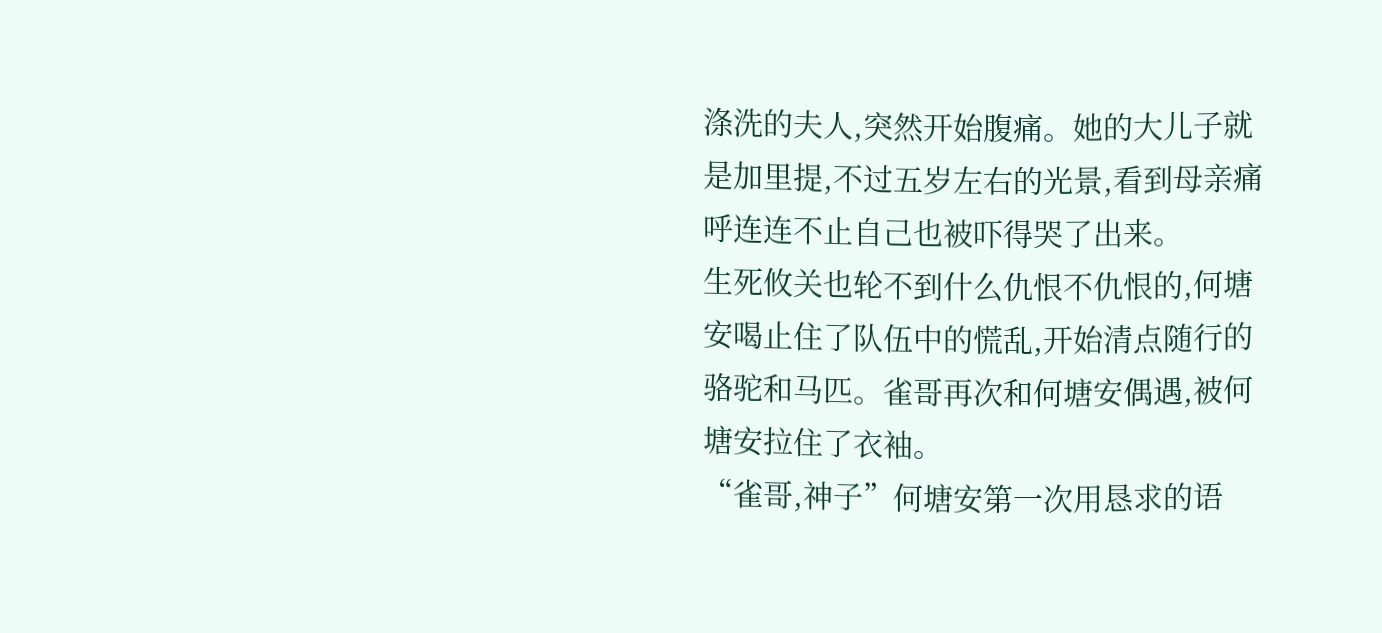涤洗的夫人,突然开始腹痛。她的大儿子就是加里提,不过五岁左右的光景,看到母亲痛呼连连不止自己也被吓得哭了出来。
生死攸关也轮不到什么仇恨不仇恨的,何塘安喝止住了队伍中的慌乱,开始清点随行的骆驼和马匹。雀哥再次和何塘安偶遇,被何塘安拉住了衣袖。
“雀哥,神子”何塘安第一次用恳求的语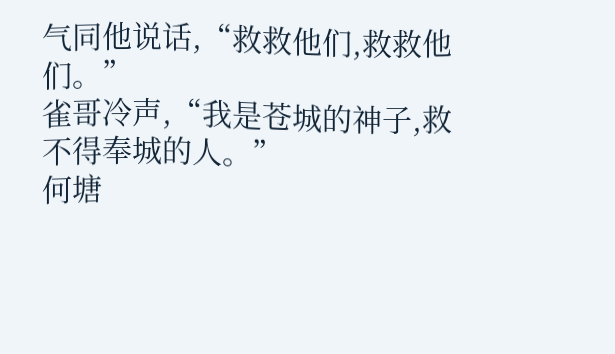气同他说话,“救救他们,救救他们。”
雀哥冷声,“我是苍城的神子,救不得奉城的人。”
何塘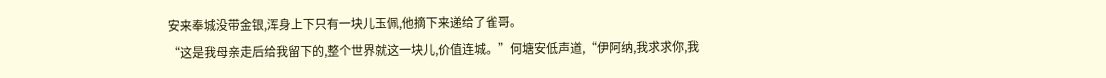安来奉城没带金银,浑身上下只有一块儿玉佩,他摘下来递给了雀哥。
“这是我母亲走后给我留下的,整个世界就这一块儿,价值连城。”何塘安低声道,“伊阿纳,我求求你,我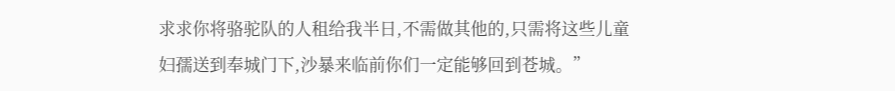求求你将骆驼队的人租给我半日,不需做其他的,只需将这些儿童妇孺送到奉城门下,沙暴来临前你们一定能够回到苍城。”